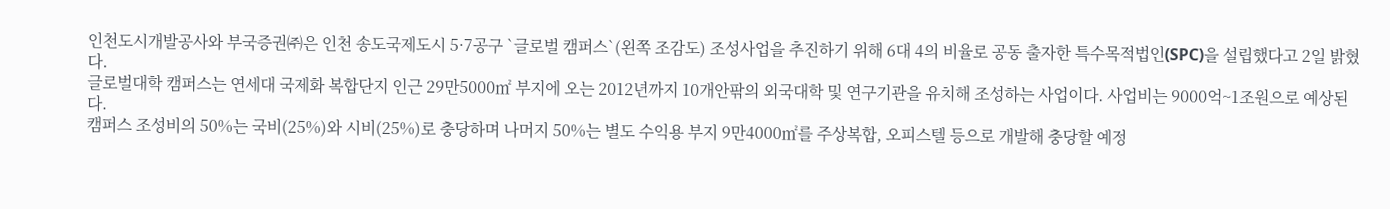인천도시개발공사와 부국증권㈜은 인천 송도국제도시 5·7공구 `글로벌 캠퍼스`(왼쪽 조감도) 조성사업을 추진하기 위해 6대 4의 비율로 공동 출자한 특수목적법인(SPC)을 설립했다고 2일 밝혔다.
글로벌대학 캠퍼스는 연세대 국제화 복합단지 인근 29만5000㎡ 부지에 오는 2012년까지 10개안팎의 외국대학 및 연구기관을 유치해 조성하는 사업이다. 사업비는 9000억~1조원으로 예상된다.
캠퍼스 조성비의 50%는 국비(25%)와 시비(25%)로 충당하며 나머지 50%는 별도 수익용 부지 9만4000㎡를 주상복합, 오피스텔 등으로 개발해 충당할 예정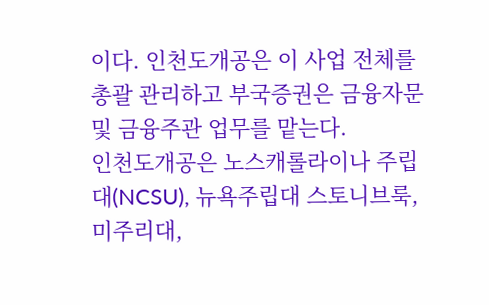이다. 인천도개공은 이 사업 전체를 총괄 관리하고 부국증권은 금융자문 및 금융주관 업무를 맡는다.
인천도개공은 노스캐롤라이나 주립대(NCSU), 뉴욕주립대 스토니브룩, 미주리대,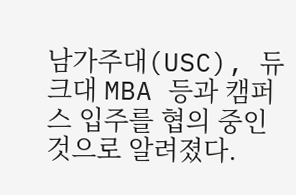남가주대(USC), 듀크대 MBA 등과 캠퍼스 입주를 협의 중인 것으로 알려졌다.